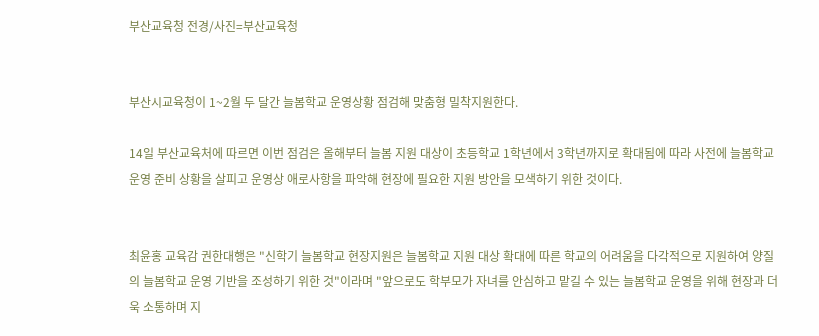부산교육청 전경/사진=부산교육청


부산시교육청이 1~2월 두 달간 늘봄학교 운영상황 점검해 맞춤형 밀착지원한다.

14일 부산교육처에 따르면 이번 점검은 올해부터 늘봄 지원 대상이 초등학교 1학년에서 3학년까지로 확대됨에 따라 사전에 늘봄학교 운영 준비 상황을 살피고 운영상 애로사항을 파악해 현장에 필요한 지원 방안을 모색하기 위한 것이다.


최윤홍 교육감 권한대행은 "신학기 늘봄학교 현장지원은 늘봄학교 지원 대상 확대에 따른 학교의 어려움을 다각적으로 지원하여 양질의 늘봄학교 운영 기반을 조성하기 위한 것"이라며 "앞으로도 학부모가 자녀를 안심하고 맡길 수 있는 늘봄학교 운영을 위해 현장과 더욱 소통하며 지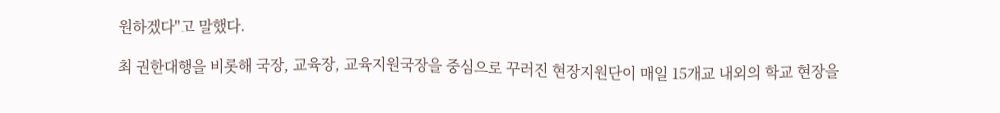원하겠다"고 말했다.

최 권한대행을 비롯해 국장, 교육장, 교육지원국장을 중심으로 꾸러진 현장지원단이 매일 15개교 내외의 학교 현장을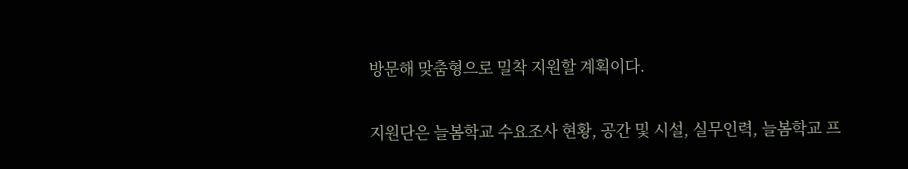방문해 맞춤형으로 밀착 지원할 계획이다.


지원단은 늘봄학교 수요조사 현황, 공간 및 시설, 실무인력, 늘봄학교 프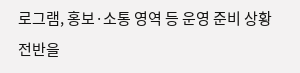로그램, 홍보·소통 영역 등 운영 준비 상황 전반을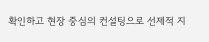확인하고 현장 중심의 컨설팅으로 선제적 지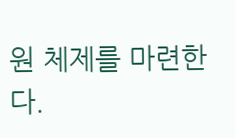원 체제를 마련한다.